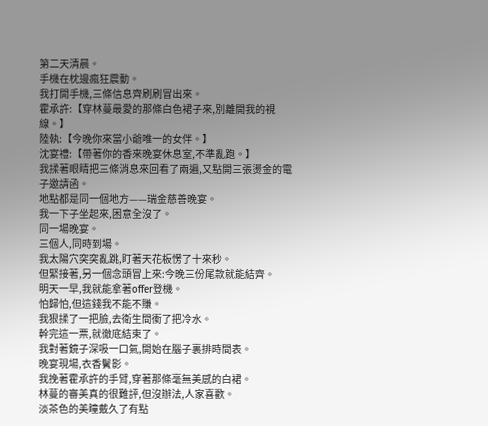第二天清晨。
手機在枕邊瘋狂震動。
我打開手機,三條信息齊刷刷冒出來。
霍承許:【穿林蔓最愛的那條白色裙子來,別離開我的視線。】
陸執:【今晚你來當小爺唯一的女伴。】
沈宴禮:【帶著你的香來晚宴休息室,不準亂跑。】
我揉著眼睛把三條消息來回看了兩遍,又點開三張燙金的電子邀請函。
地點都是同一個地方——瑞金慈善晚宴。
我一下子坐起來,困意全沒了。
同一場晚宴。
三個人,同時到場。
我太陽穴突突亂跳,盯著天花板愣了十來秒。
但緊接著,另一個念頭冒上來:今晚三份尾款就能結齊。
明天一早,我就能拿著offer登機。
怕歸怕,但這錢我不能不賺。
我狠揉了一把臉,去衛生間衝了把冷水。
幹完這一票,就徹底結束了。
我對著鏡子深吸一口氣,開始在腦子裏排時間表。
晚宴現場,衣香鬢影。
我挽著霍承許的手臂,穿著那條毫無美感的白裙。
林蔓的審美真的很難評,但沒辦法,人家喜歡。
淡茶色的美瞳戴久了有點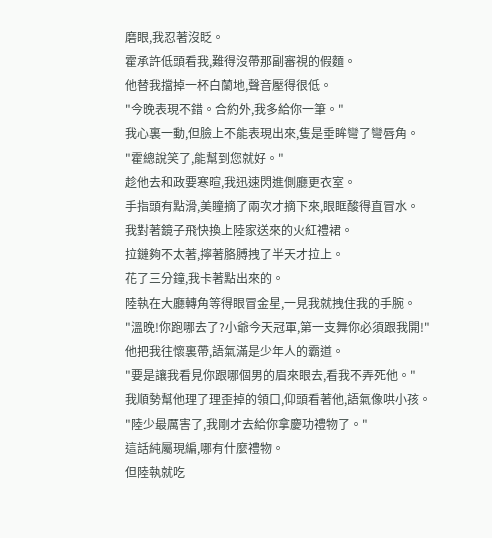磨眼,我忍著沒眨。
霍承許低頭看我,難得沒帶那副審視的假麵。
他替我擋掉一杯白蘭地,聲音壓得很低。
"今晚表現不錯。合約外,我多給你一筆。"
我心裏一動,但臉上不能表現出來,隻是垂眸彎了彎唇角。
"霍總說笑了,能幫到您就好。"
趁他去和政要寒暄,我迅速閃進側廳更衣室。
手指頭有點滑,美瞳摘了兩次才摘下來,眼眶酸得直冒水。
我對著鏡子飛快換上陸家送來的火紅禮裙。
拉鏈夠不太著,擰著胳膊拽了半天才拉上。
花了三分鐘,我卡著點出來的。
陸執在大廳轉角等得眼冒金星,一見我就拽住我的手腕。
"溫晚!你跑哪去了?小爺今天冠軍,第一支舞你必須跟我開!"
他把我往懷裏帶,語氣滿是少年人的霸道。
"要是讓我看見你跟哪個男的眉來眼去,看我不弄死他。"
我順勢幫他理了理歪掉的領口,仰頭看著他,語氣像哄小孩。
"陸少最厲害了,我剛才去給你拿慶功禮物了。"
這話純屬現編,哪有什麼禮物。
但陸執就吃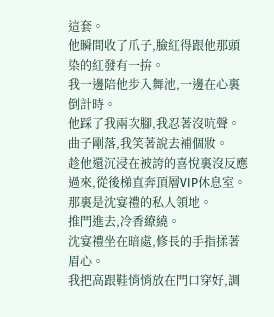這套。
他瞬間收了爪子,臉紅得跟他那頭染的紅發有一拚。
我一邊陪他步入舞池,一邊在心裏倒計時。
他踩了我兩次腳,我忍著沒吭聲。
曲子剛落,我笑著說去補個妝。
趁他還沉浸在被誇的喜悅裏沒反應過來,從後梯直奔頂層VIP休息室。
那裏是沈宴禮的私人領地。
推門進去,冷香繚繞。
沈宴禮坐在暗處,修長的手指揉著眉心。
我把高跟鞋悄悄放在門口穿好,調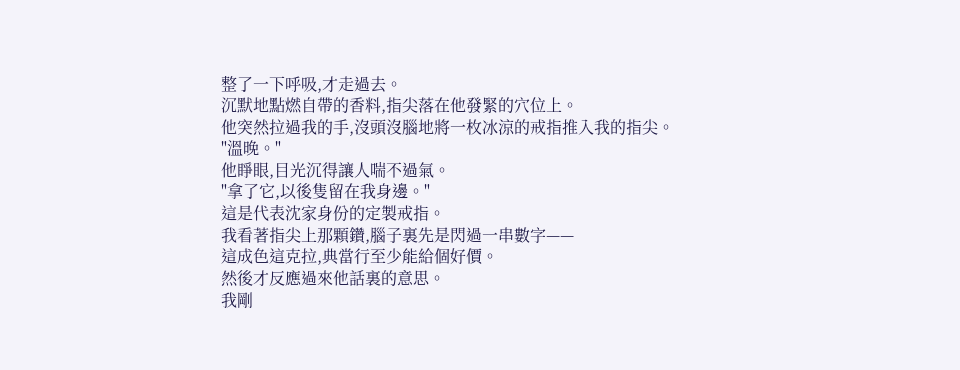整了一下呼吸,才走過去。
沉默地點燃自帶的香料,指尖落在他發緊的穴位上。
他突然拉過我的手,沒頭沒腦地將一枚冰涼的戒指推入我的指尖。
"溫晚。"
他睜眼,目光沉得讓人喘不過氣。
"拿了它,以後隻留在我身邊。"
這是代表沈家身份的定製戒指。
我看著指尖上那顆鑽,腦子裏先是閃過一串數字——
這成色這克拉,典當行至少能給個好價。
然後才反應過來他話裏的意思。
我剛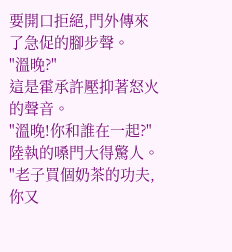要開口拒絕,門外傳來了急促的腳步聲。
"溫晚?"
這是霍承許壓抑著怒火的聲音。
"溫晚!你和誰在一起?"
陸執的嗓門大得驚人。
"老子買個奶茶的功夫,你又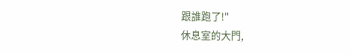跟誰跑了!"
休息室的大門,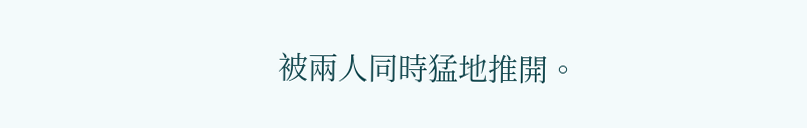被兩人同時猛地推開。